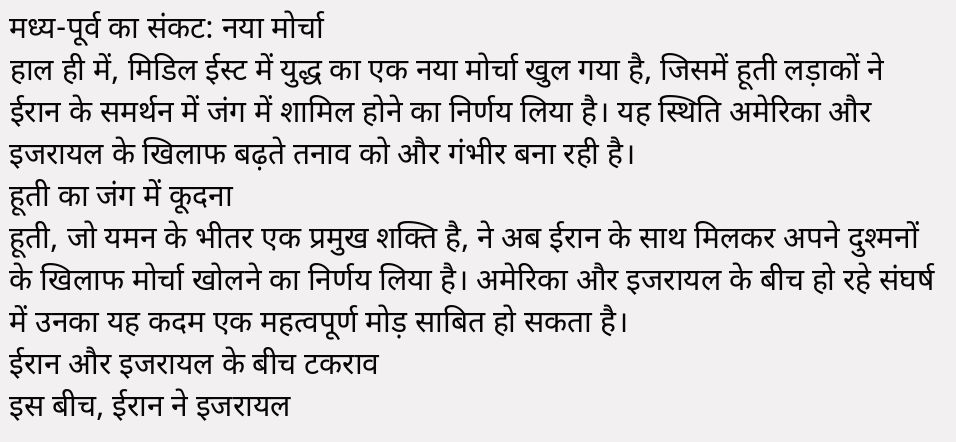मध्य-पूर्व का संकट: नया मोर्चा
हाल ही में, मिडिल ईस्ट में युद्ध का एक नया मोर्चा खुल गया है, जिसमें हूती लड़ाकों ने ईरान के समर्थन में जंग में शामिल होने का निर्णय लिया है। यह स्थिति अमेरिका और इजरायल के खिलाफ बढ़ते तनाव को और गंभीर बना रही है।
हूती का जंग में कूदना
हूती, जो यमन के भीतर एक प्रमुख शक्ति है, ने अब ईरान के साथ मिलकर अपने दुश्मनों के खिलाफ मोर्चा खोलने का निर्णय लिया है। अमेरिका और इजरायल के बीच हो रहे संघर्ष में उनका यह कदम एक महत्वपूर्ण मोड़ साबित हो सकता है।
ईरान और इजरायल के बीच टकराव
इस बीच, ईरान ने इजरायल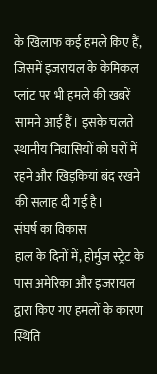के खिलाफ कई हमले किए हैं, जिसमें इजरायल के केमिकल प्लांट पर भी हमले की खबरें सामने आई हैं। इसके चलते स्थानीय निवासियों को घरों में रहने और खिड़कियां बंद रखने की सलाह दी गई है।
संघर्ष का विकास
हाल के दिनों में, होर्मुज स्ट्रेट के पास अमेरिका और इजरायल द्वारा किए गए हमलों के कारण स्थिति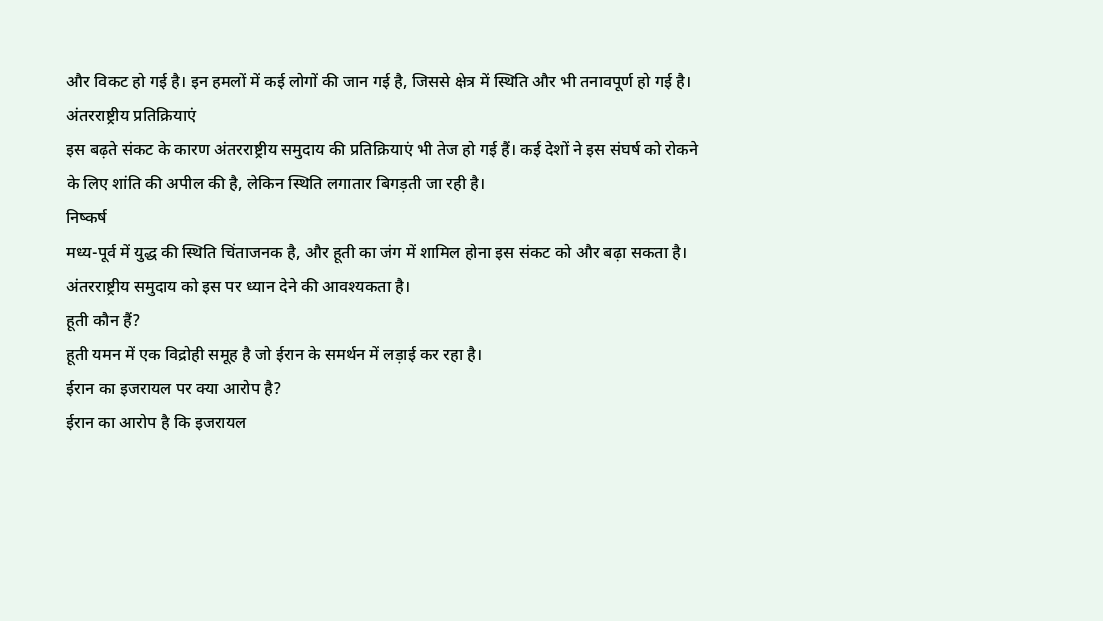और विकट हो गई है। इन हमलों में कई लोगों की जान गई है, जिससे क्षेत्र में स्थिति और भी तनावपूर्ण हो गई है।
अंतरराष्ट्रीय प्रतिक्रियाएं
इस बढ़ते संकट के कारण अंतरराष्ट्रीय समुदाय की प्रतिक्रियाएं भी तेज हो गई हैं। कई देशों ने इस संघर्ष को रोकने के लिए शांति की अपील की है, लेकिन स्थिति लगातार बिगड़ती जा रही है।
निष्कर्ष
मध्य-पूर्व में युद्ध की स्थिति चिंताजनक है, और हूती का जंग में शामिल होना इस संकट को और बढ़ा सकता है। अंतरराष्ट्रीय समुदाय को इस पर ध्यान देने की आवश्यकता है।
हूती कौन हैं?
हूती यमन में एक विद्रोही समूह है जो ईरान के समर्थन में लड़ाई कर रहा है।
ईरान का इजरायल पर क्या आरोप है?
ईरान का आरोप है कि इजरायल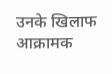उनके खिलाफ आक्रामक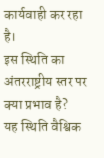कार्यवाही कर रहा है।
इस स्थिति का अंतरराष्ट्रीय स्तर पर क्या प्रभाव है?
यह स्थिति वैश्विक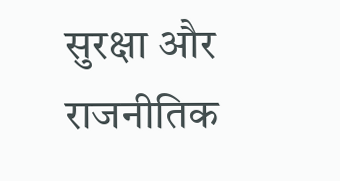सुरक्षा और राजनीतिक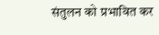संतुलन को प्रभावित कर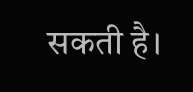सकती है।